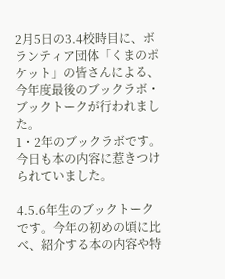2月5日の3.4校時目に、ボランティア団体「くまのポケット」の皆さんによる、今年度最後のブックラボ・ブックトークが行われました。
1・2年のブックラボです。今日も本の内容に惹きつけられていました。

4.5.6年生のブックトークです。今年の初めの頃に比べ、紹介する本の内容や特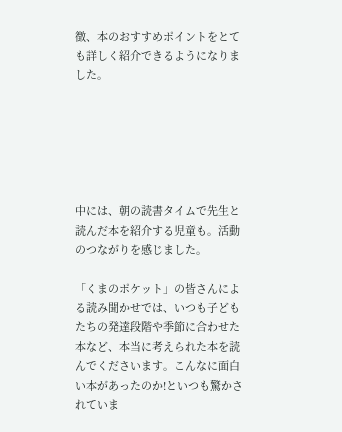徴、本のおすすめポイントをとても詳しく紹介できるようになりました。






中には、朝の読書タイムで先生と読んだ本を紹介する児童も。活動のつながりを感じました。

「くまのポケット」の皆さんによる読み聞かせでは、いつも子どもたちの発達段階や季節に合わせた本など、本当に考えられた本を読んでくださいます。こんなに面白い本があったのか!といつも驚かされていま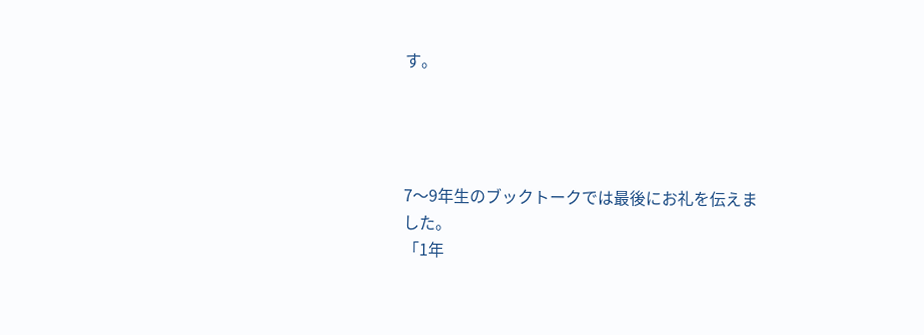す。




7〜9年生のブックトークでは最後にお礼を伝えました。
「1年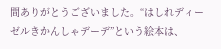間ありがとうございました。“はしれディーゼルきかんしゃデーデ”という絵本は、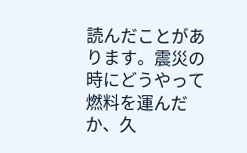読んだことがあります。震災の時にどうやって燃料を運んだか、久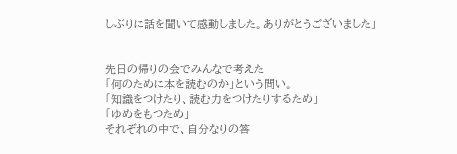しぶりに話を聞いて感動しました。ありがとうございました」


先日の帰りの会でみんなで考えた
「何のために本を読むのか」という問い。
「知識をつけたり、読む力をつけたりするため」
「ゆめをもつため」
それぞれの中で、自分なりの答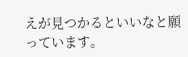えが見つかるといいなと願っています。